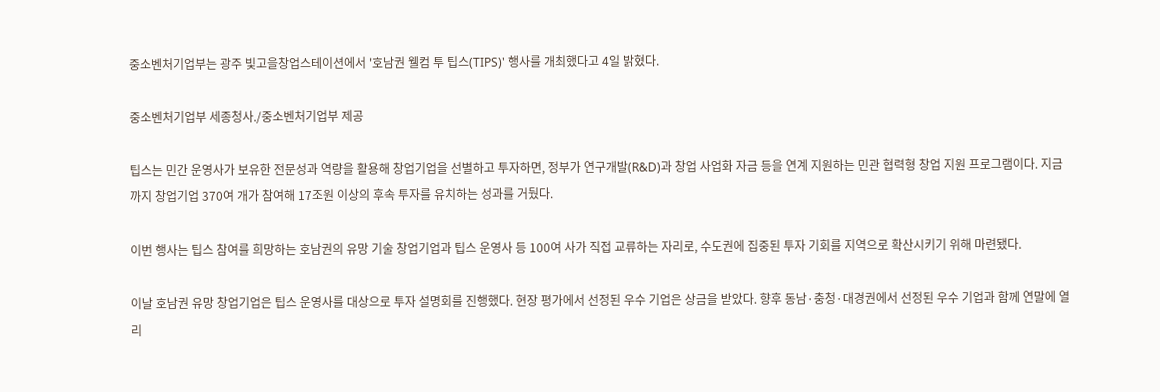중소벤처기업부는 광주 빛고을창업스테이션에서 '호남권 웰컴 투 팁스(TIPS)' 행사를 개최했다고 4일 밝혔다.

중소벤처기업부 세종청사./중소벤처기업부 제공

팁스는 민간 운영사가 보유한 전문성과 역량을 활용해 창업기업을 선별하고 투자하면, 정부가 연구개발(R&D)과 창업 사업화 자금 등을 연계 지원하는 민관 협력형 창업 지원 프로그램이다. 지금까지 창업기업 370여 개가 참여해 17조원 이상의 후속 투자를 유치하는 성과를 거뒀다.

이번 행사는 팁스 참여를 희망하는 호남권의 유망 기술 창업기업과 팁스 운영사 등 100여 사가 직접 교류하는 자리로, 수도권에 집중된 투자 기회를 지역으로 확산시키기 위해 마련됐다.

이날 호남권 유망 창업기업은 팁스 운영사를 대상으로 투자 설명회를 진행했다. 현장 평가에서 선정된 우수 기업은 상금을 받았다. 향후 동남·충청·대경권에서 선정된 우수 기업과 함께 연말에 열리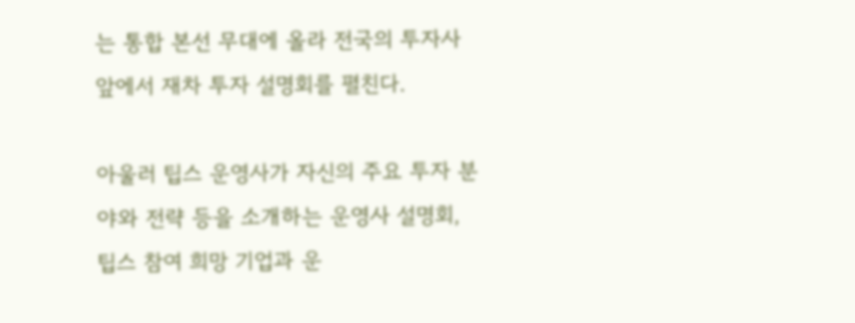는 통합 본선 무대에 올라 전국의 투자사 앞에서 재차 투자 설명회를 펼친다.

아울러 팁스 운영사가 자신의 주요 투자 분야와 전략 등을 소개하는 운영사 설명회, 팁스 참여 희망 기업과 운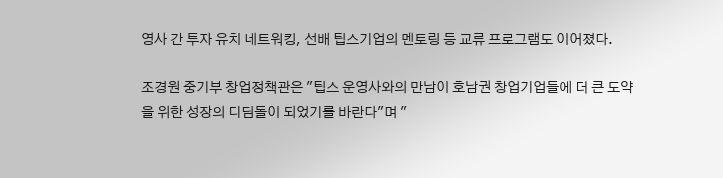영사 간 투자 유치 네트워킹, 선배 팁스기업의 멘토링 등 교류 프로그램도 이어졌다.

조경원 중기부 창업정책관은 "팁스 운영사와의 만남이 호남권 창업기업들에 더 큰 도약을 위한 성장의 디딤돌이 되었기를 바란다"며 "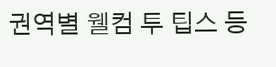권역별 웰컴 투 팁스 등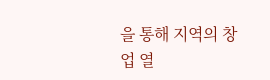을 통해 지역의 창업 열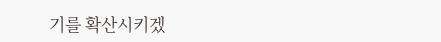기를 확산시키겠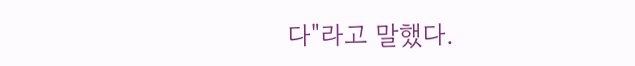다"라고 말했다.